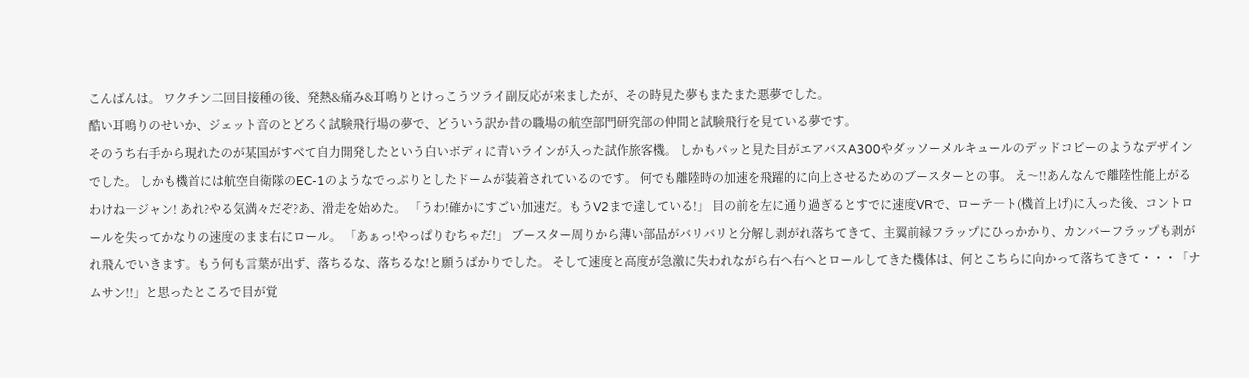こんばんは。 ワクチン二回目接種の後、発熱&痛み&耳鳴りとけっこうツライ副反応が来ましたが、その時見た夢もまたまた悪夢でした。
酷い耳鳴りのせいか、ジェット音のとどろく試験飛行場の夢で、どういう訳か昔の職場の航空部門研究部の仲間と試験飛行を見ている夢です。
そのうち右手から現れたのが某国がすべて自力開発したという白いボディに青いラインが入った試作旅客機。 しかもパッと見た目がエアバスA300やダッソーメルキュールのデッドコピーのようなデザインでした。 しかも機首には航空自衛隊のEC-1のようなでっぷりとしたドームが装着されているのです。 何でも離陸時の加速を飛躍的に向上させるためのブースターとの事。 え〜!!あんなんで離陸性能上がるわけね―ジャン! あれ?やる気満々だぞ?あ、滑走を始めた。 「うわ!確かにすごい加速だ。もうV2まで達している!」 目の前を左に通り過ぎるとすでに速度VRで、ローテ―ト(機首上げ)に入った後、コントロールを失ってかなりの速度のまま右にロール。 「あぁっ!やっぱりむちゃだ!」 ブースター周りから薄い部品がバリバリと分解し剥がれ落ちてきて、主翼前縁フラップにひっかかり、カンバーフラップも剥がれ飛んでいきます。もう何も言葉が出ず、落ちるな、落ちるな!と願うばかりでした。 そして速度と高度が急激に失われながら右へ右へとロールしてきた機体は、何とこちらに向かって落ちてきて・・・「ナムサン!!」と思ったところで目が覚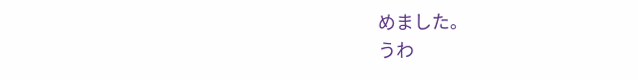めました。
うわ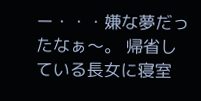ー・・・嫌な夢だったなぁ〜。 帰省している長女に寝室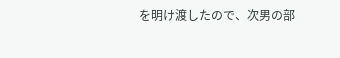を明け渡したので、次男の部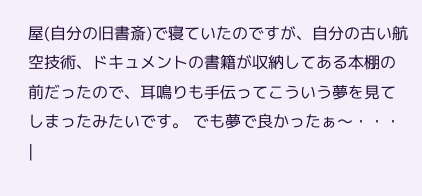屋(自分の旧書斎)で寝ていたのですが、自分の古い航空技術、ドキュメントの書籍が収納してある本棚の前だったので、耳鳴りも手伝ってこういう夢を見てしまったみたいです。 でも夢で良かったぁ〜・・・ |